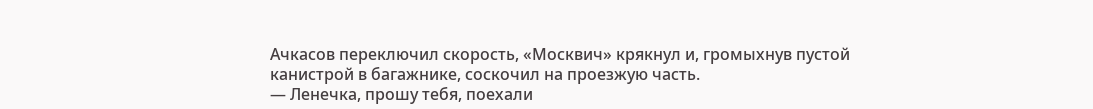Ачкасов переключил скорость, «Москвич» крякнул и, громыхнув пустой канистрой в багажнике, соскочил на проезжую часть.
— Ленечка, прошу тебя, поехали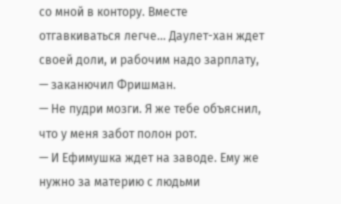со мной в контору. Вместе отгавкиваться легче… Даулет-хан ждет своей доли, и рабочим надо зарплату, — заканючил Фришман.
— Не пудри мозги. Я же тебе объяснил, что у меня забот полон рот.
— И Ефимушка ждет на заводе. Ему же нужно за материю с людьми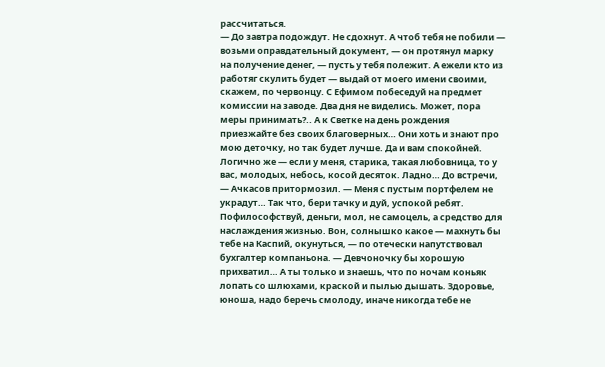рассчитаться.
— До завтра подождут. Не сдохнут. А чтоб тебя не побили — возьми оправдательный документ, — он протянул марку на получение денег, — пусть у тебя полежит. А ежели кто из работяг скулить будет — выдай от моего имени своими, скажем, по червонцу. С Ефимом побеседуй на предмет комиссии на заводе. Два дня не виделись. Может, пора меры принимать?.. А к Светке на день рождения приезжайте без своих благоверных… Они хоть и знают про мою деточку, но так будет лучше. Да и вам спокойней. Логично же — если у меня, старика, такая любовница, то у вас, молодых, небось, косой десяток. Ладно… До встречи, — Ачкасов притормозил. — Меня с пустым портфелем не украдут… Так что, бери тачку и дуй, успокой ребят. Пофилософствуй, деньги, мол, не самоцель, а средство для наслаждения жизнью. Вон, солнышко какое — махнуть бы тебе на Каспий, окунуться, — по отечески напутствовал бухгалтер компаньона. — Девчоночку бы хорошую прихватил… А ты только и знаешь, что по ночам коньяк лопать со шлюхами, краской и пылью дышать. Здоровье, юноша, надо беречь смолоду, иначе никогда тебе не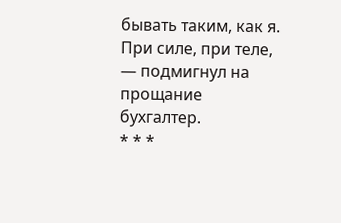бывать таким, как я. При силе, при теле, — подмигнул на прощание бухгалтер.
* * *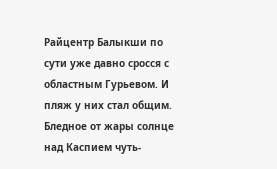Райцентр Балыкши по сути уже давно сросся с областным Гурьевом. И пляж у них стал общим. Бледное от жары солнце над Каспием чуть-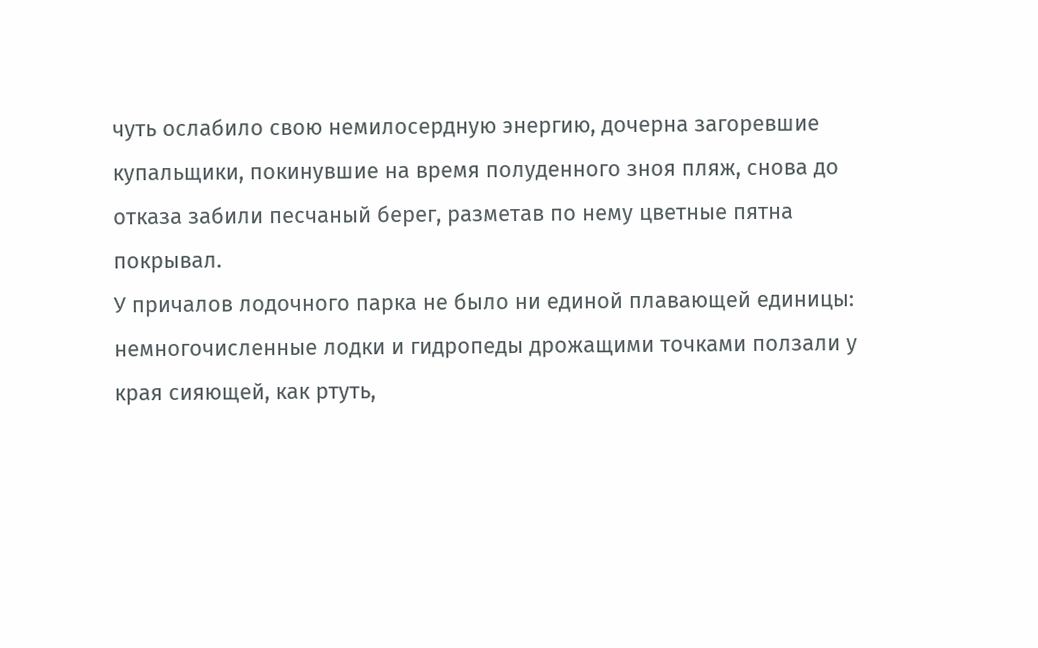чуть ослабило свою немилосердную энергию, дочерна загоревшие купальщики, покинувшие на время полуденного зноя пляж, снова до отказа забили песчаный берег, разметав по нему цветные пятна покрывал.
У причалов лодочного парка не было ни единой плавающей единицы: немногочисленные лодки и гидропеды дрожащими точками ползали у края сияющей, как ртуть,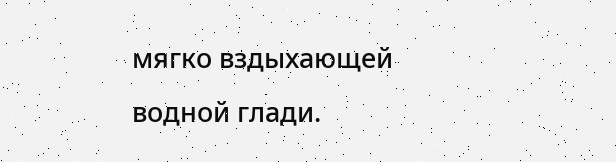мягко вздыхающей водной глади.